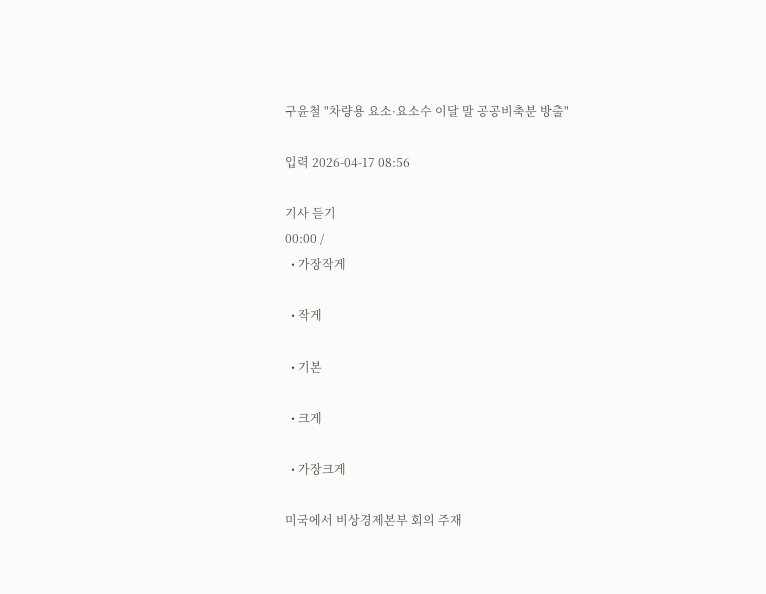구윤철 "차량용 요소·요소수 이달 말 공공비축분 방출"

입력 2026-04-17 08:56

기사 듣기
00:00 /
  • 가장작게

  • 작게

  • 기본

  • 크게

  • 가장크게

미국에서 비상경제본부 회의 주재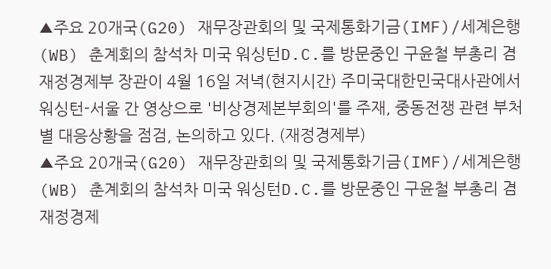▲주요 20개국(G20) 재무장관회의 및 국제통화기금(IMF)/세계은행(WB) 춘계회의 참석차 미국 워싱턴D.C.를 방문중인 구윤철 부총리 겸 재정경제부 장관이 4월 16일 저녁(현지시간) 주미국대한민국대사관에서 워싱턴-서울 간 영상으로 '비상경제본부회의'를 주재, 중동전쟁 관련 부처별 대응상황을 점검, 논의하고 있다. (재정경제부)
▲주요 20개국(G20) 재무장관회의 및 국제통화기금(IMF)/세계은행(WB) 춘계회의 참석차 미국 워싱턴D.C.를 방문중인 구윤철 부총리 겸 재정경제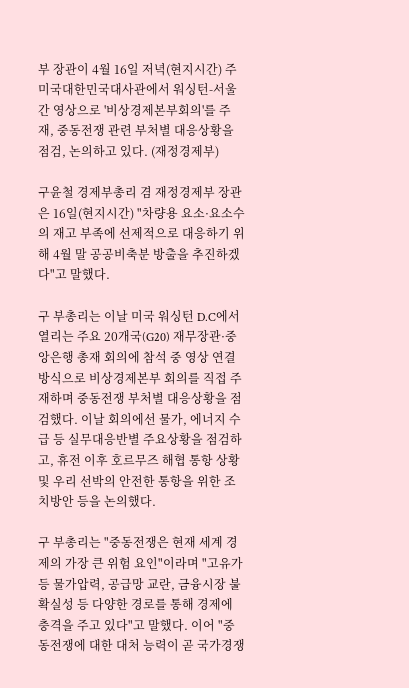부 장관이 4월 16일 저녁(현지시간) 주미국대한민국대사관에서 워싱턴-서울 간 영상으로 '비상경제본부회의'를 주재, 중동전쟁 관련 부처별 대응상황을 점검, 논의하고 있다. (재정경제부)

구윤철 경제부총리 겸 재정경제부 장관은 16일(현지시간) "차량용 요소·요소수의 재고 부족에 선제적으로 대응하기 위해 4월 말 공공비축분 방출을 추진하겠다"고 말했다.

구 부총리는 이날 미국 워싱턴 D.C에서 열리는 주요 20개국(G20) 재무장관·중앙은행 총재 회의에 참석 중 영상 연결 방식으로 비상경제본부 회의를 직접 주재하며 중동전쟁 부처별 대응상황을 점검했다. 이날 회의에선 물가, 에너지 수급 등 실무대응반별 주요상황을 점검하고, 휴전 이후 호르무즈 해협 통항 상황 및 우리 선박의 안전한 통항을 위한 조치방안 등을 논의했다.

구 부총리는 "중동전쟁은 현재 세계 경제의 가장 큰 위험 요인"이라며 "고유가 등 물가압력, 공급망 교란, 금융시장 불확실성 등 다양한 경로를 통해 경제에 충격을 주고 있다"고 말했다. 이어 "중동전쟁에 대한 대처 능력이 곧 국가경쟁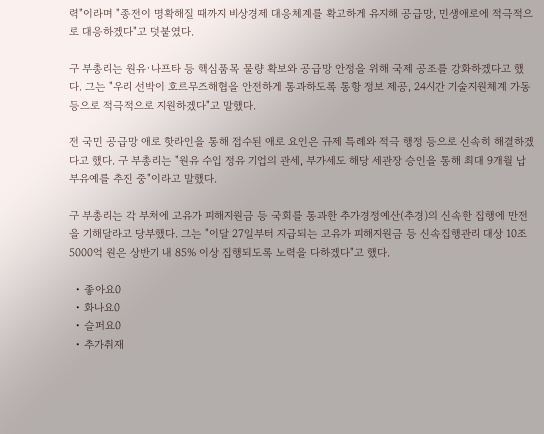력"이라며 "종전이 명확해질 때까지 비상경제 대응체계를 확고하게 유지해 공급망, 민생애로에 적극적으로 대응하겠다"고 덧붙였다.

구 부총리는 원유·나프타 등 핵심품목 물량 확보와 공급망 안정을 위해 국제 공조를 강화하겠다고 했다. 그는 "우리 선박이 호르무즈해협을 안전하게 통과하도록 통항 정보 제공, 24시간 기술지원체계 가동 등으로 적극적으로 지원하겠다"고 말했다.

전 국민 공급망 애로 핫라인을 통해 접수된 애로 요인은 규제 특례와 적극 행정 등으로 신속히 해결하겠다고 했다. 구 부총리는 "원유 수입 정유 기업의 관세, 부가세도 해당 세관장 승인을 통해 최대 9개월 납부유예를 추진 중"이라고 말했다.

구 부총리는 각 부처에 고유가 피해지원금 등 국회를 통과한 추가경정예산(추경)의 신속한 집행에 만전을 기해달라고 당부했다. 그는 "이달 27일부터 지급되는 고유가 피해지원금 등 신속집행관리 대상 10조5000억 원은 상반기 내 85% 이상 집행되도록 노력을 다하겠다"고 했다.

  • 좋아요0
  • 화나요0
  • 슬퍼요0
  • 추가취재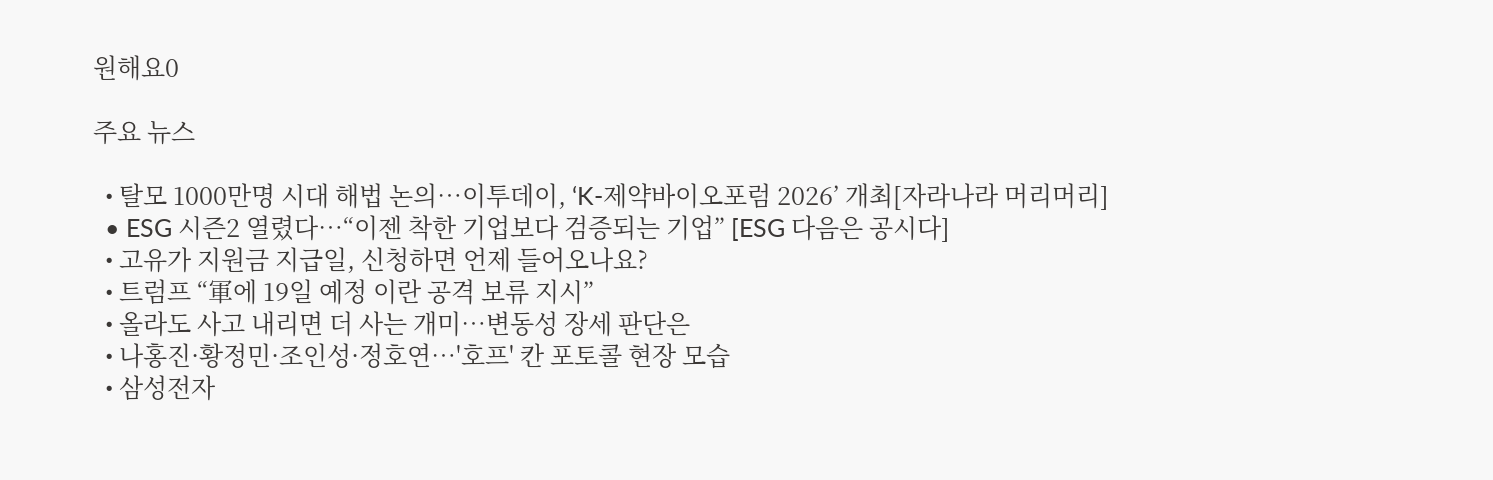원해요0

주요 뉴스

  • 탈모 1000만명 시대 해법 논의…이투데이, ‘K-제약바이오포럼 2026’ 개최[자라나라 머리머리]
  • ESG 시즌2 열렸다…“이젠 착한 기업보다 검증되는 기업” [ESG 다음은 공시다]
  • 고유가 지원금 지급일, 신청하면 언제 들어오나요?
  • 트럼프 “軍에 19일 예정 이란 공격 보류 지시”
  • 올라도 사고 내리면 더 사는 개미…변동성 장세 판단은
  • 나홍진·황정민·조인성·정호연…'호프' 칸 포토콜 현장 모습
  • 삼성전자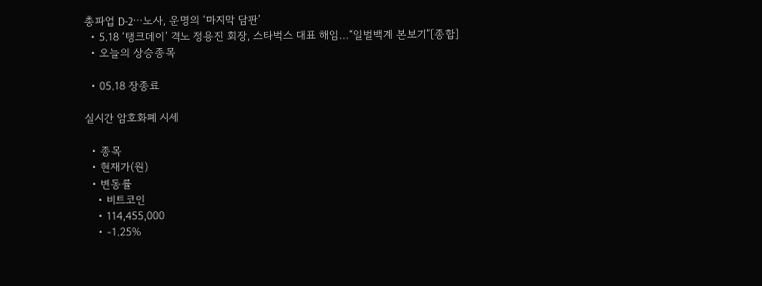총파업 D-2⋯노사, 운명의 ‘마지막 담판’
  • 5.18 ‘탱크데이’ 격노 정용진 회장, 스타벅스 대표 해임…“일벌백계 본보기”[종합]
  • 오늘의 상승종목

  • 05.18 장종료

실시간 암호화폐 시세

  • 종목
  • 현재가(원)
  • 변동률
    • 비트코인
    • 114,455,000
    • -1.25%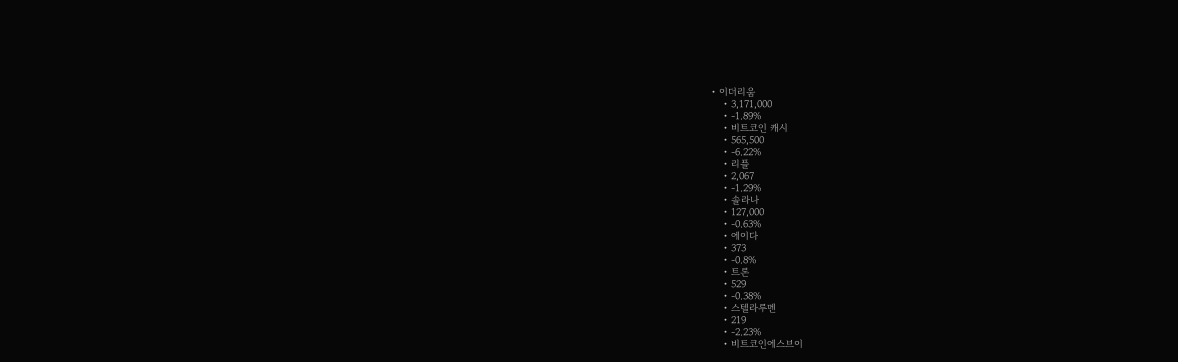• 이더리움
    • 3,171,000
    • -1.89%
    • 비트코인 캐시
    • 565,500
    • -6.22%
    • 리플
    • 2,067
    • -1.29%
    • 솔라나
    • 127,000
    • -0.63%
    • 에이다
    • 373
    • -0.8%
    • 트론
    • 529
    • -0.38%
    • 스텔라루멘
    • 219
    • -2.23%
    • 비트코인에스브이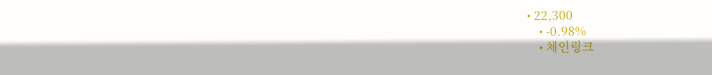• 22,300
    • -0.98%
    • 체인링크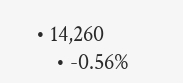• 14,260
    • -0.56%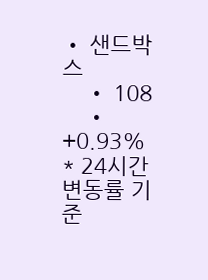• 샌드박스
    • 108
    • +0.93%
* 24시간 변동률 기준